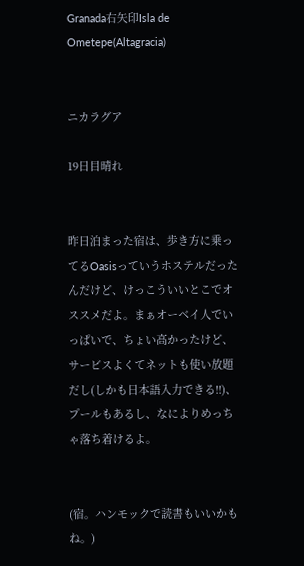Granada右矢印Isla de Ometepe(Altagracia)


ニカラグア

19日目晴れ


昨日泊まった宿は、歩き方に乗ってるOasisっていうホステルだったんだけど、けっこういいとこでオススメだよ。まぁオーベイ人でいっぱいで、ちょい高かったけど、サービスよくてネットも使い放題だし(しかも日本語入力できる!!)、プールもあるし、なによりめっちゃ落ち着けるよ。


(宿。ハンモックで読書もいいかもね。)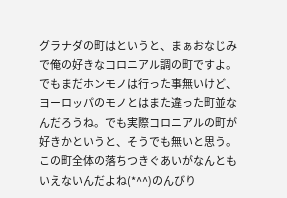グラナダの町はというと、まぁおなじみで俺の好きなコロニアル調の町ですよ。でもまだホンモノは行った事無いけど、ヨーロッパのモノとはまた違った町並なんだろうね。でも実際コロニアルの町が好きかというと、そうでも無いと思う。この町全体の落ちつきぐあいがなんともいえないんだよね(*^^)のんびり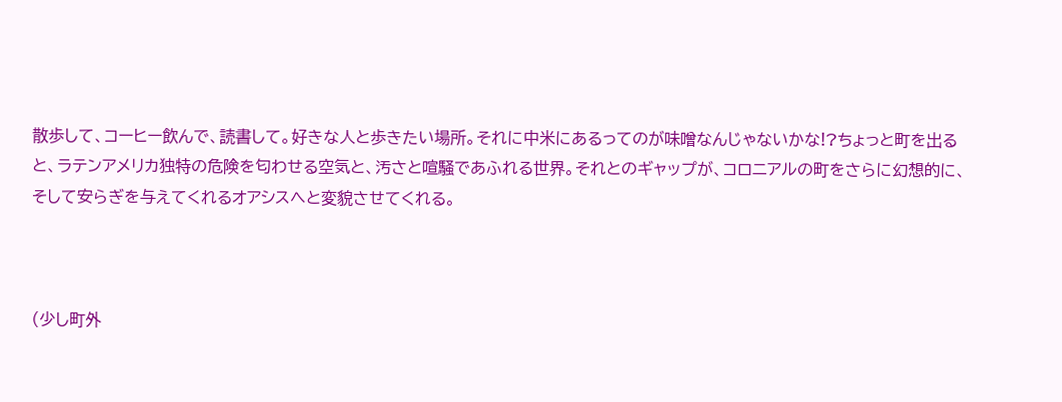散歩して、コーヒー飲んで、読書して。好きな人と歩きたい場所。それに中米にあるってのが味噌なんじゃないかな!?ちょっと町を出ると、ラテンアメリカ独特の危険を匂わせる空気と、汚さと喧騒であふれる世界。それとのギャップが、コロニアルの町をさらに幻想的に、そして安らぎを与えてくれるオアシスへと変貌させてくれる。



(少し町外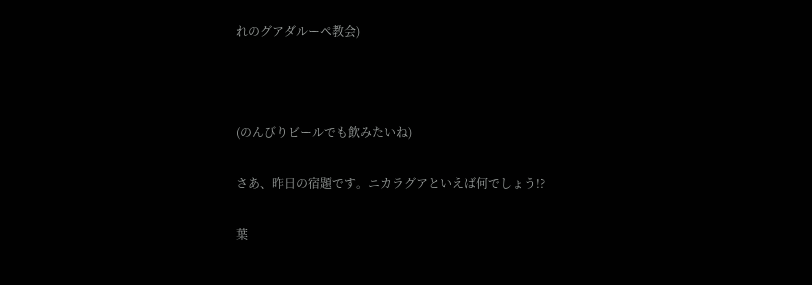れのグアダルーペ教会)



(のんびりビールでも飲みたいね)

さあ、昨日の宿題です。ニカラグアといえば何でしょう!?

葉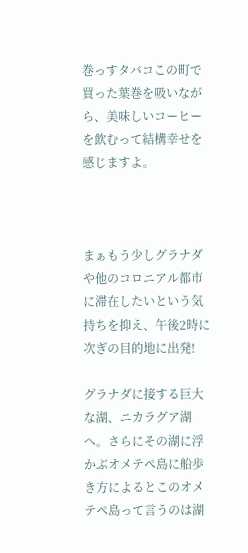巻っすタバコこの町で買った葉巻を吸いながら、美味しいコーヒーを飲むって結構幸せを感じますよ。



まぁもう少しグラナダや他のコロニアル都市に滞在したいという気持ちを抑え、午後2時に次ぎの目的地に出発!

グラナダに接する巨大な湖、ニカラグア湖へ。さらにその湖に浮かぶオメテペ島に船歩き方によるとこのオメテペ島って言うのは湖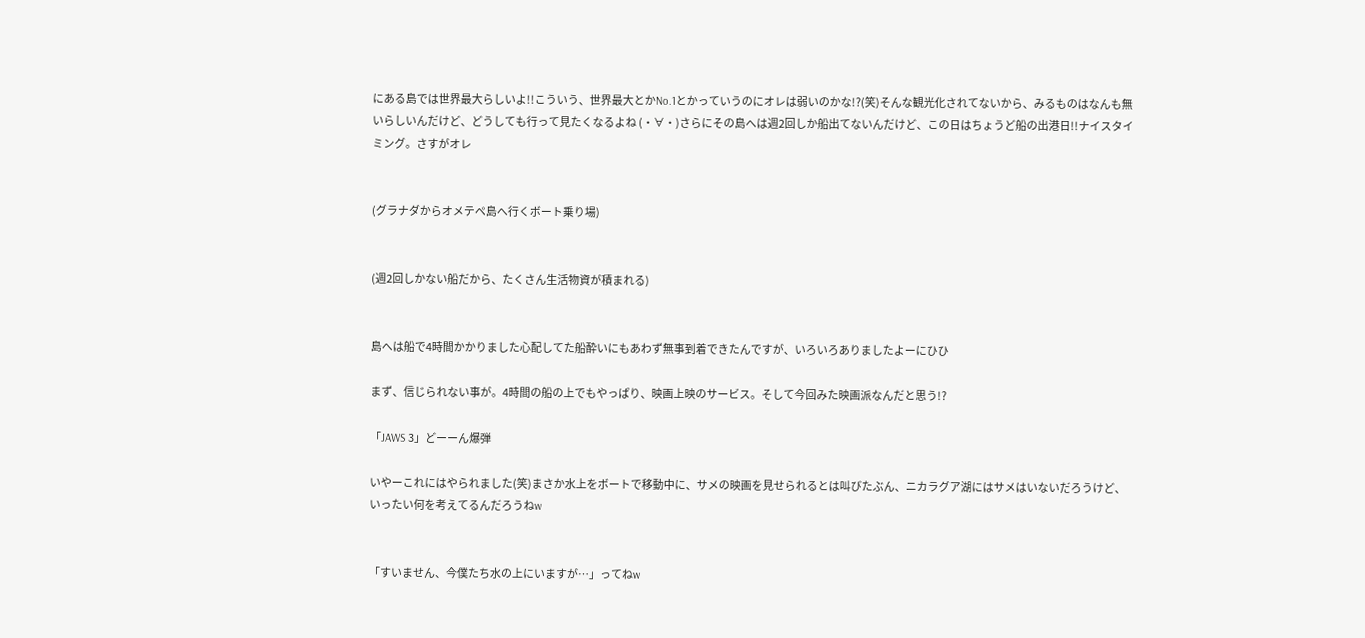にある島では世界最大らしいよ!!こういう、世界最大とかNo.1とかっていうのにオレは弱いのかな!?(笑)そんな観光化されてないから、みるものはなんも無いらしいんだけど、どうしても行って見たくなるよね (・∀・)さらにその島へは週2回しか船出てないんだけど、この日はちょうど船の出港日!!ナイスタイミング。さすがオレ


(グラナダからオメテペ島へ行くボート乗り場)


(週2回しかない船だから、たくさん生活物資が積まれる)


島へは船で4時間かかりました心配してた船酔いにもあわず無事到着できたんですが、いろいろありましたよーにひひ

まず、信じられない事が。4時間の船の上でもやっぱり、映画上映のサービス。そして今回みた映画派なんだと思う!?

「JAWS 3」どーーん爆弾

いやーこれにはやられました(笑)まさか水上をボートで移動中に、サメの映画を見せられるとは叫びたぶん、ニカラグア湖にはサメはいないだろうけど、いったい何を考えてるんだろうねw


「すいません、今僕たち水の上にいますが…」ってねw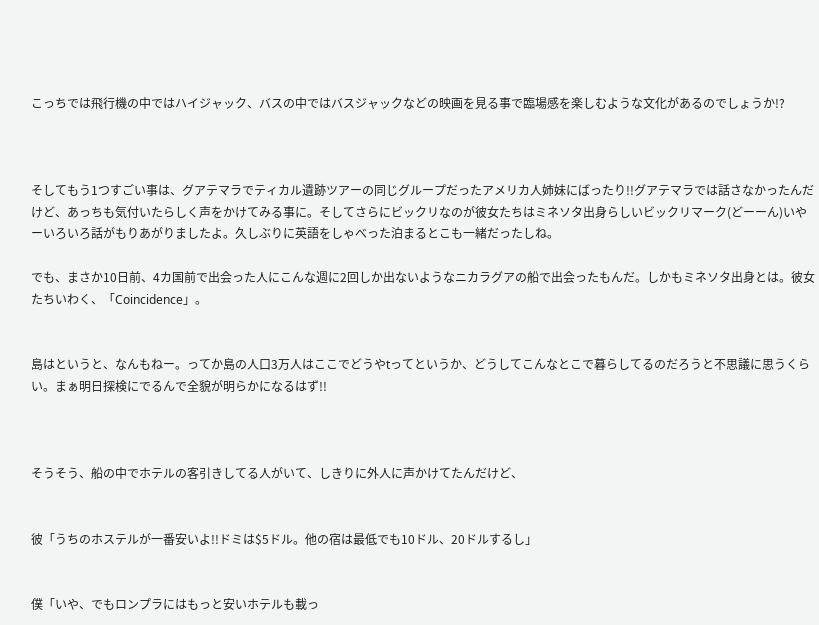こっちでは飛行機の中ではハイジャック、バスの中ではバスジャックなどの映画を見る事で臨場感を楽しむような文化があるのでしょうか!?



そしてもう1つすごい事は、グアテマラでティカル遺跡ツアーの同じグループだったアメリカ人姉妹にばったり!!グアテマラでは話さなかったんだけど、あっちも気付いたらしく声をかけてみる事に。そしてさらにビックリなのが彼女たちはミネソタ出身らしいビックリマーク(どーーん)いやーいろいろ話がもりあがりましたよ。久しぶりに英語をしゃべった泊まるとこも一緒だったしね。

でも、まさか10日前、4カ国前で出会った人にこんな週に2回しか出ないようなニカラグアの船で出会ったもんだ。しかもミネソタ出身とは。彼女たちいわく、「Coincidence」。


島はというと、なんもねー。ってか島の人口3万人はここでどうやtってというか、どうしてこんなとこで暮らしてるのだろうと不思議に思うくらい。まぁ明日探検にでるんで全貌が明らかになるはず!!



そうそう、船の中でホテルの客引きしてる人がいて、しきりに外人に声かけてたんだけど、


彼「うちのホステルが一番安いよ!!ドミは$5ドル。他の宿は最低でも10ドル、20ドルするし」


僕「いや、でもロンプラにはもっと安いホテルも載っ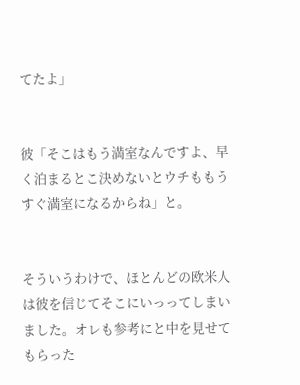てたよ」


彼「そこはもう満室なんですよ、早く泊まるとこ決めないとウチももうすぐ満室になるからね」と。


そういうわけで、ほとんどの欧米人は彼を信じてそこにいっってしまいました。オレも参考にと中を見せてもらった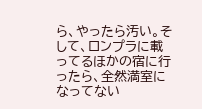ら、やったら汚い。そして、ロンプラに載ってるほかの宿に行ったら、全然満室になってない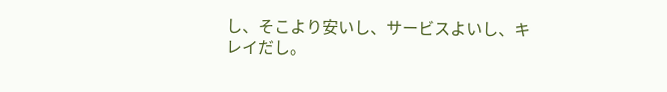し、そこより安いし、サービスよいし、キレイだし。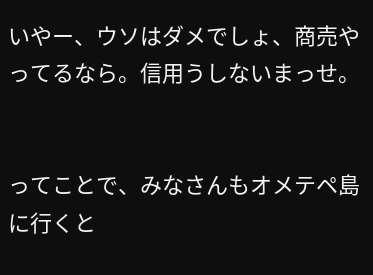いやー、ウソはダメでしょ、商売やってるなら。信用うしないまっせ。


ってことで、みなさんもオメテペ島に行くと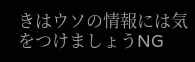きはウソの情報には気をつけましょうNG